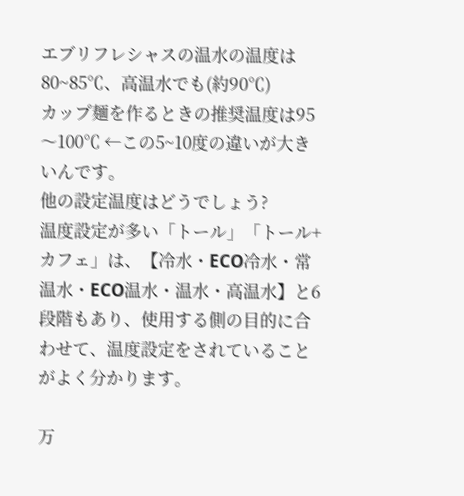エブリフレシャスの温水の温度は80~85℃、高温水でも(約90℃)
カップ麺を作るときの推奨温度は95〜100℃ ←この5~10度の違いが大きいんです。
他の設定温度はどうでしょう?
温度設定が多い「トール」「トール+カフェ」は、【冷水・ECO冷水・常温水・ECO温水・温水・高温水】と6段階もあり、使用する側の目的に合わせて、温度設定をされていることがよく分かります。

万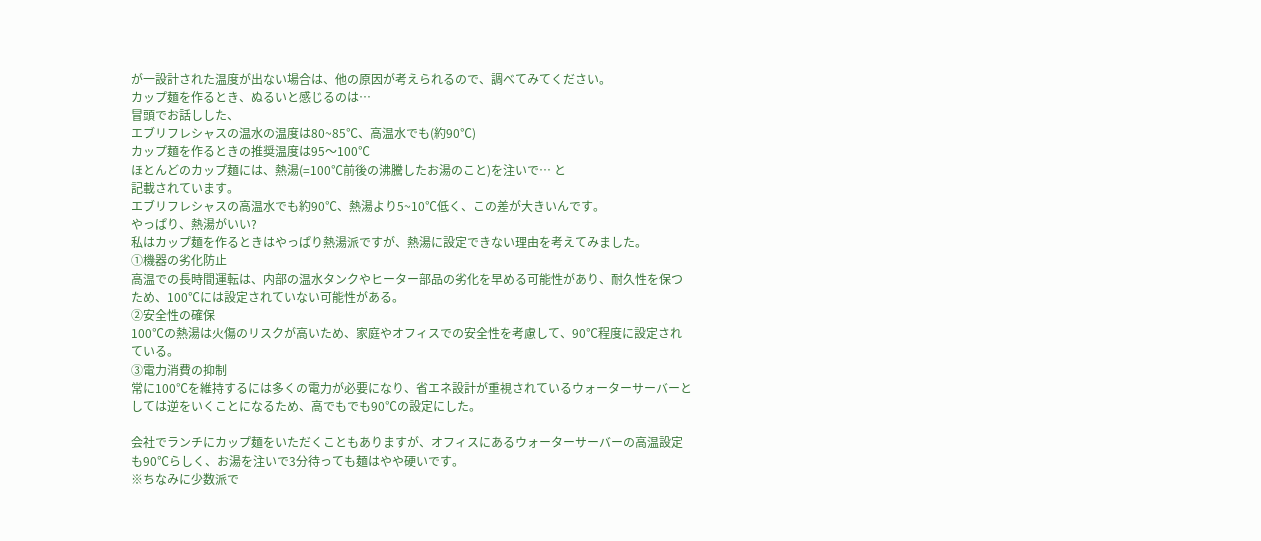が一設計された温度が出ない場合は、他の原因が考えられるので、調べてみてください。
カップ麺を作るとき、ぬるいと感じるのは…
冒頭でお話しした、
エブリフレシャスの温水の温度は80~85℃、高温水でも(約90℃)
カップ麺を作るときの推奨温度は95〜100℃
ほとんどのカップ麺には、熱湯(=100℃前後の沸騰したお湯のこと)を注いで… と
記載されています。
エブリフレシャスの高温水でも約90℃、熱湯より5~10℃低く、この差が大きいんです。
やっぱり、熱湯がいい?
私はカップ麺を作るときはやっぱり熱湯派ですが、熱湯に設定できない理由を考えてみました。
①機器の劣化防止
高温での長時間運転は、内部の温水タンクやヒーター部品の劣化を早める可能性があり、耐久性を保つため、100℃には設定されていない可能性がある。
②安全性の確保
100℃の熱湯は火傷のリスクが高いため、家庭やオフィスでの安全性を考慮して、90℃程度に設定されている。
③電力消費の抑制
常に100℃を維持するには多くの電力が必要になり、省エネ設計が重視されているウォーターサーバーとしては逆をいくことになるため、高でもでも90℃の設定にした。

会社でランチにカップ麺をいただくこともありますが、オフィスにあるウォーターサーバーの高温設定も90℃らしく、お湯を注いで3分待っても麺はやや硬いです。
※ちなみに少数派で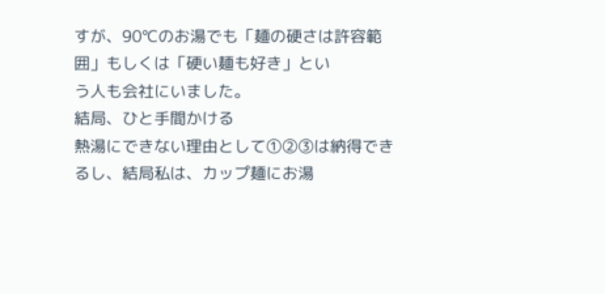すが、90℃のお湯でも「麺の硬さは許容範囲」もしくは「硬い麺も好き」とい
う人も会社にいました。
結局、ひと手間かける
熱湯にできない理由として①②③は納得できるし、結局私は、カップ麺にお湯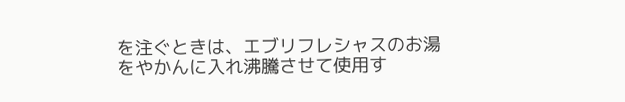を注ぐときは、エブリフレシャスのお湯をやかんに入れ沸騰させて使用す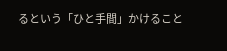るという「ひと手間」かけること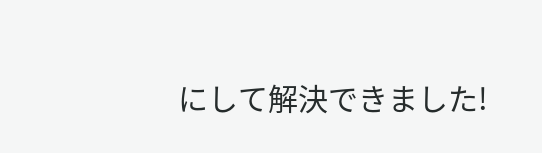にして解決できました!